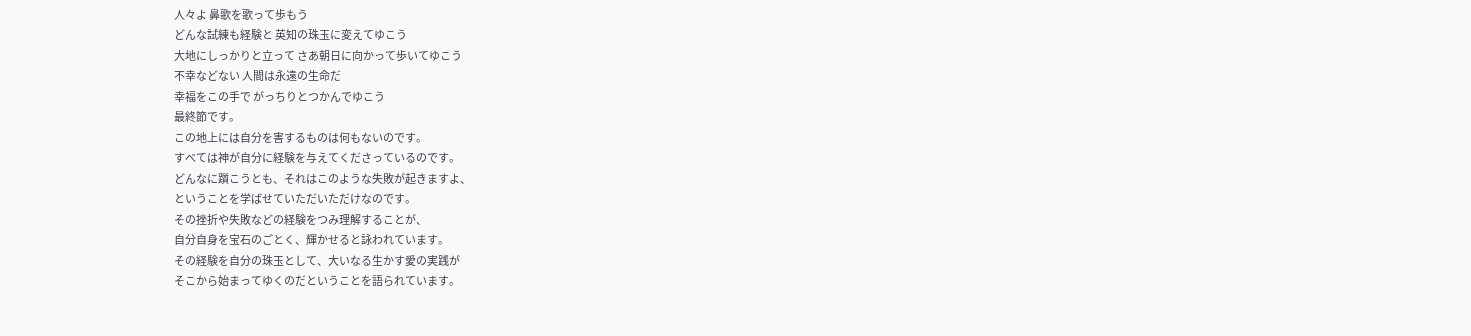人々よ 鼻歌を歌って歩もう
どんな試練も経験と 英知の珠玉に変えてゆこう
大地にしっかりと立って さあ朝日に向かって歩いてゆこう
不幸などない 人間は永遠の生命だ
幸福をこの手で がっちりとつかんでゆこう
最終節です。
この地上には自分を害するものは何もないのです。
すべては神が自分に経験を与えてくださっているのです。
どんなに躓こうとも、それはこのような失敗が起きますよ、
ということを学ばせていただいただけなのです。
その挫折や失敗などの経験をつみ理解することが、
自分自身を宝石のごとく、輝かせると詠われています。
その経験を自分の珠玉として、大いなる生かす愛の実践が
そこから始まってゆくのだということを語られています。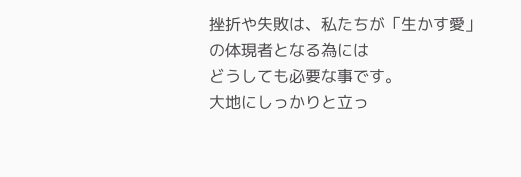挫折や失敗は、私たちが「生かす愛」の体現者となる為には
どうしても必要な事です。
大地にしっかりと立っ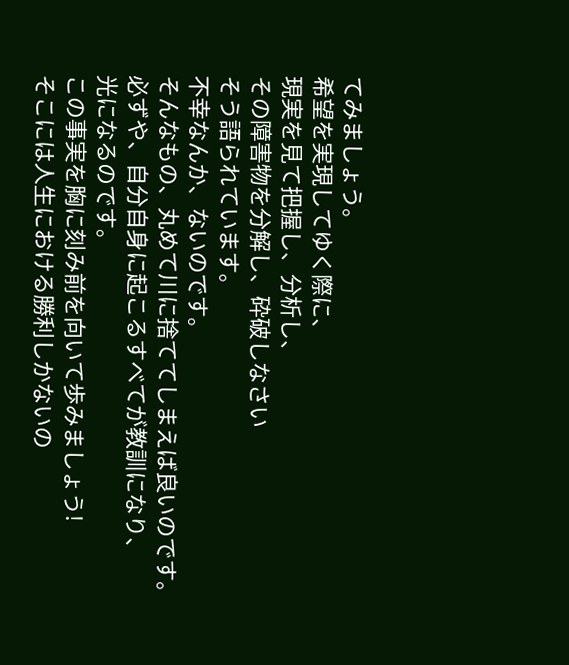てみましょう。
希望を実現してゆく際に、
現実を見て把握し、分析し、
その障害物を分解し、砕破しなさい
そう語られています。
不幸なんか、ないのです。
そんなもの、丸めて川に捨ててしまえば良いのです。
必ずや、自分自身に起こるすべてが教訓になり、
光になるのです。
この事実を胸に刻み前を向いて歩みましょう!
そこには人生における勝利しかないの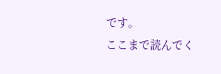です。
ここまで読んでく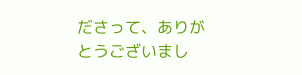ださって、ありがとうございまし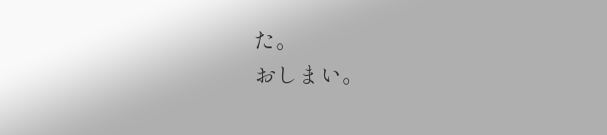た。
おしまい。